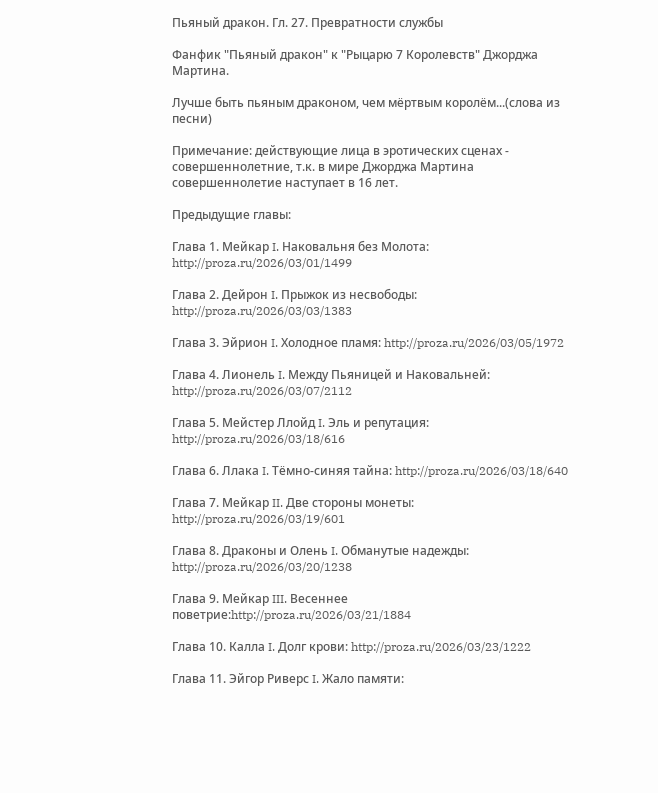Пьяный дракон. Гл. 27. Превратности службы

Фанфик "Пьяный дракон" к "Рыцарю 7 Королевств" Джорджа Мартина.

Лучше быть пьяным драконом, чем мёртвым королём...(слова из песни)

Примечание: действующие лица в эротических сценах - совершеннолетние, т.к. в мире Джорджа Мартина совершеннолетие наступает в 16 лет.

Предыдущие главы:

Глава 1. Мейкар I. Наковальня без Молота: http://proza.ru/2026/03/01/1499

Глава 2. Дейрон I. Прыжок из несвободы: http://proza.ru/2026/03/03/1383

Глава 3. Эйрион I. Холодное пламя: http://proza.ru/2026/03/05/1972

Глава 4. Лионель I. Между Пьяницей и Наковальней: http://proza.ru/2026/03/07/2112

Глава 5. Мейстер Ллойд I. Эль и репутация: http://proza.ru/2026/03/18/616

Глава 6. Ллака I. Тёмно-синяя тайна: http://proza.ru/2026/03/18/640

Глава 7. Мейкар II. Две стороны монеты: http://proza.ru/2026/03/19/601

Глава 8. Драконы и Олень I. Обманутые надежды: http://proza.ru/2026/03/20/1238

Глава 9. Мейкар III. Весеннее поветрие:http://proza.ru/2026/03/21/1884

Глава 10. Калла I. Долг крови: http://proza.ru/2026/03/23/1222

Глава 11. Эйгор Риверс I. Жало памяти: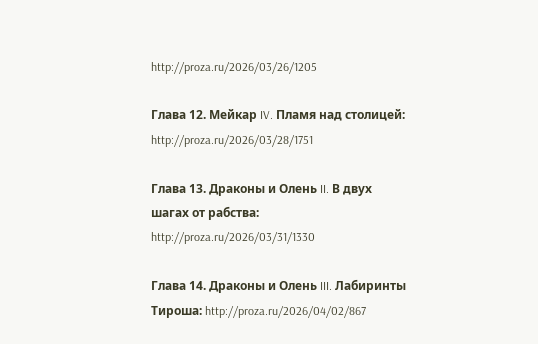http://proza.ru/2026/03/26/1205

Глава 12. Мейкар IV. Пламя над столицей: http://proza.ru/2026/03/28/1751

Глава 13. Драконы и Олень II. В двух шагах от рабства: http://proza.ru/2026/03/31/1330

Глава 14. Драконы и Олень III. Лабиринты Тироша: http://proza.ru/2026/04/02/867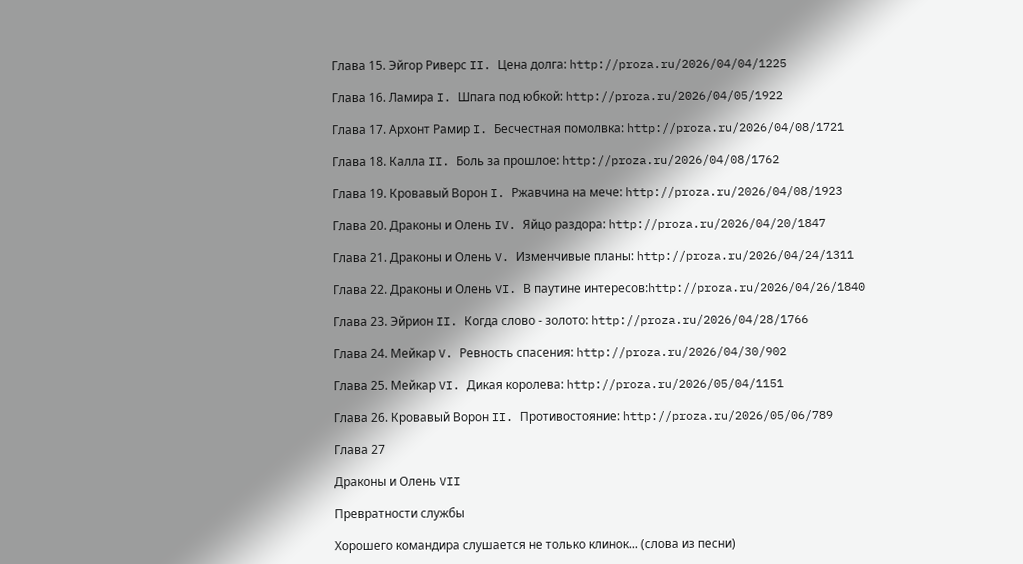Глава 15. Эйгор Риверс II. Цена долга: http://proza.ru/2026/04/04/1225

Глава 16. Ламира I. Шпага под юбкой: http://proza.ru/2026/04/05/1922

Глава 17. Архонт Рамир I. Бесчестная помолвка: http://proza.ru/2026/04/08/1721

Глава 18. Калла II. Боль за прошлое: http://proza.ru/2026/04/08/1762

Глава 19. Кровавый Ворон I. Ржавчина на мече: http://proza.ru/2026/04/08/1923

Глава 20. Драконы и Олень IV. Яйцо раздора: http://proza.ru/2026/04/20/1847

Глава 21. Драконы и Олень V. Изменчивые планы: http://proza.ru/2026/04/24/1311

Глава 22. Драконы и Олень VI. В паутине интересов:http://proza.ru/2026/04/26/1840

Глава 23. Эйрион II. Когда слово - золото: http://proza.ru/2026/04/28/1766

Глава 24. Мейкар V. Ревность спасения: http://proza.ru/2026/04/30/902

Глава 25. Мейкар VI. Дикая королева: http://proza.ru/2026/05/04/1151

Глава 26. Кровавый Ворон II. Противостояние: http://proza.ru/2026/05/06/789

Глава 27

Драконы и Олень VII

Превратности службы

Хорошего командира слушается не только клинок... (слова из песни)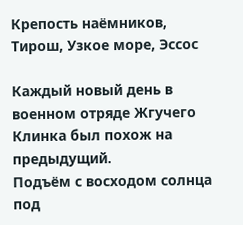Крепость наёмников, Тирош, Узкое море, Эссос

Каждый новый день в военном отряде Жгучего Клинка был похож на предыдущий.
Подъём с восходом солнца под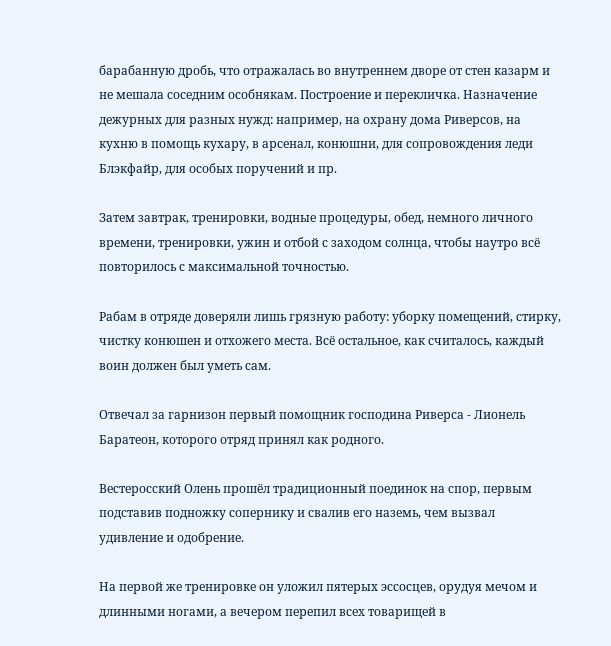барабанную дробь, что отражалась во внутреннем дворе от стен казарм и не мешала соседним особнякам. Построение и перекличка. Назначение дежурных для разных нужд: например, на охрану дома Риверсов, на кухню в помощь кухару, в арсенал, конюшни, для сопровождения леди Блэкфайр, для особых поручений и пр.

Затем завтрак, тренировки, водные процедуры, обед, немного личного времени, тренировки, ужин и отбой с заходом солнца, чтобы наутро всё повторилось с максимальной точностью.

Рабам в отряде доверяли лишь грязную работу: уборку помещений, стирку, чистку конюшен и отхожего места. Всё остальное, как считалось, каждый воин должен был уметь сам.

Отвечал за гарнизон первый помощник господина Риверса - Лионель Баратеон, которого отряд принял как родного.

Вестеросский Олень прошёл традиционный поединок на спор, первым подставив подножку сопернику и свалив его наземь, чем вызвал удивление и одобрение.

На первой же тренировке он уложил пятерых эссосцев, орудуя мечом и длинными ногами, а вечером перепил всех товарищей в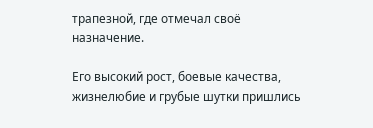трапезной, где отмечал своё назначение.

Его высокий рост, боевые качества, жизнелюбие и грубые шутки пришлись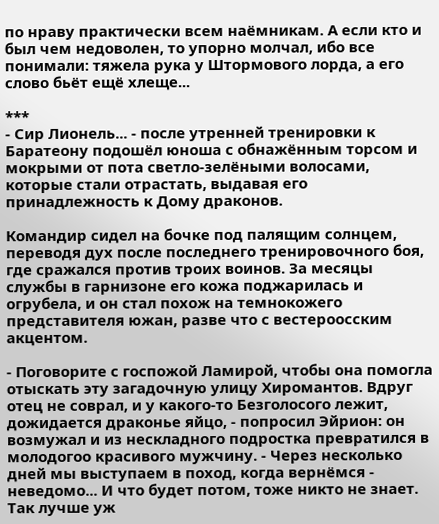по нраву практически всем наёмникам. А если кто и был чем недоволен, то упорно молчал, ибо все понимали: тяжела рука у Штормового лорда, а его слово бьёт ещё хлеще...

***
- Сир Лионель... - после утренней тренировки к Баратеону подошёл юноша с обнажённым торсом и мокрыми от пота светло-зелёными волосами, которые стали отрастать, выдавая его принадлежность к Дому драконов.

Командир сидел на бочке под палящим солнцем, переводя дух после последнего тренировочного боя, где сражался против троих воинов. За месяцы службы в гарнизоне его кожа поджарилась и огрубела, и он стал похож на темнокожего представителя южан, разве что с вестероосским акцентом.

- Поговорите с госпожой Ламирой, чтобы она помогла отыскать эту загадочную улицу Хиромантов. Вдруг отец не соврал, и у какого-то Безголосого лежит, дожидается драконье яйцо, - попросил Эйрион: он возмужал и из нескладного подростка превратился в молодогоо красивого мужчину. - Через несколько дней мы выступаем в поход, когда вернёмся - неведомо... И что будет потом, тоже никто не знает. Так лучше уж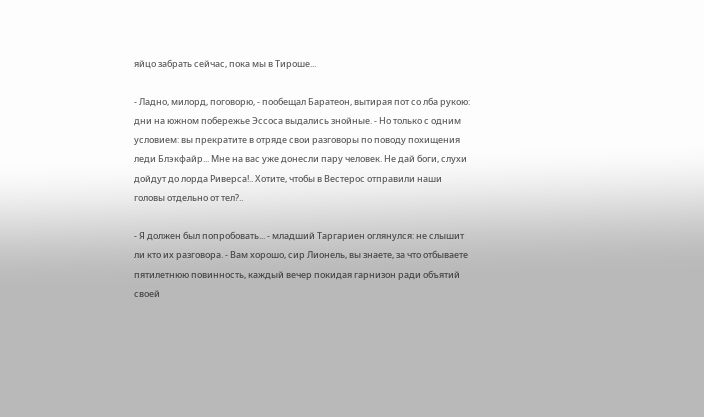яйцо забрать сейчас, пока мы в Тироше...

- Ладно, милорд, поговорю, - пообещал Баратеон, вытирая пот со лба рукою: дни на южном побережье Эссоса выдались знойные. - Но только с одним условием: вы прекратите в отряде свои разговоры по поводу похищения леди Блэкфайр... Мне на вас уже донесли пару человек. Не дай боги, слухи дойдут до лорда Риверса!.. Хотите, чтобы в Вестерос отправили наши головы отдельно от тел?..

- Я должен был попробовать... - младший Таргариен оглянулся: не слышит ли кто их разговора. - Вам хорошо, сир Лионель, вы знаете, за что отбываете пятилетнюю повинность, каждый вечер покидая гарнизон ради объятий своей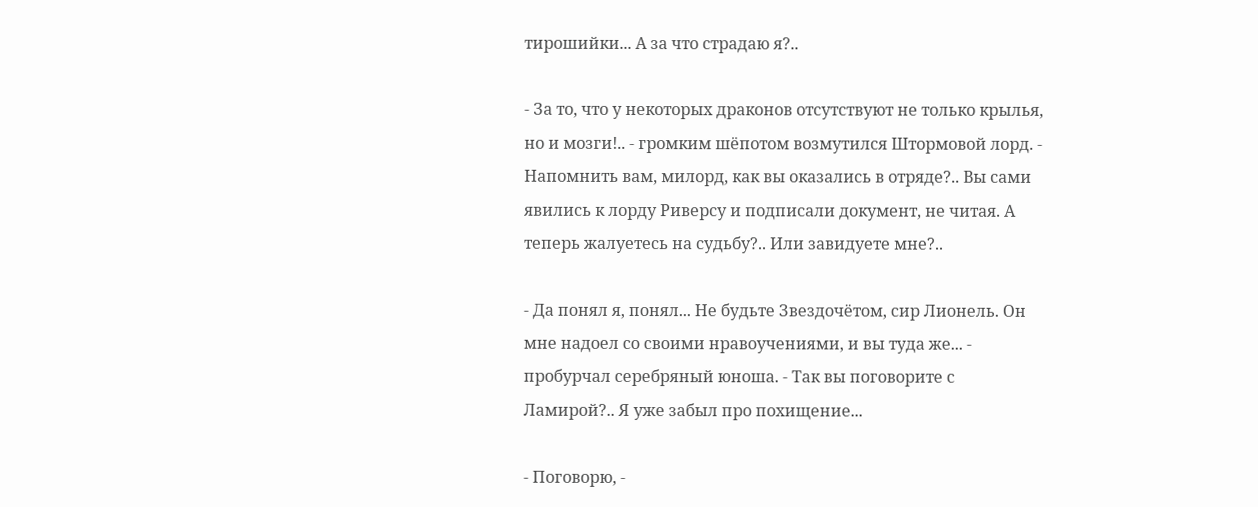тирошийки... А за что страдаю я?..

- За то, что у некоторых драконов отсутствуют не только крылья, но и мозги!.. - громким шёпотом возмутился Штормовой лорд. - Напомнить вам, милорд, как вы оказались в отряде?.. Вы сами явились к лорду Риверсу и подписали документ, не читая. А теперь жалуетесь на судьбу?.. Или завидуете мне?..

- Да понял я, понял... Не будьте Звездочётом, сир Лионель. Он мне надоел со своими нравоучениями, и вы туда же... - пробурчал серебряный юноша. - Так вы поговорите с Ламирой?.. Я уже забыл про похищение...

- Поговорю, -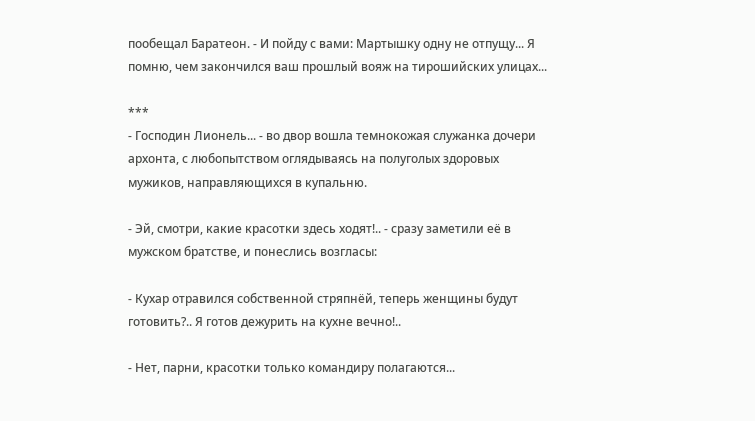пообещал Баратеон. - И пойду с вами: Мартышку одну не отпущу... Я помню, чем закончился ваш прошлый вояж на тирошийских улицах...

***
- Господин Лионель... - во двор вошла темнокожая служанка дочери архонта, с любопытством оглядываясь на полуголых здоровых мужиков, направляющихся в купальню.

- Эй, смотри, какие красотки здесь ходят!.. - сразу заметили её в мужском братстве, и понеслись возгласы:

- Кухар отравился собственной стряпнёй, теперь женщины будут готовить?.. Я готов дежурить на кухне вечно!..

- Нет, парни, красотки только командиру полагаются...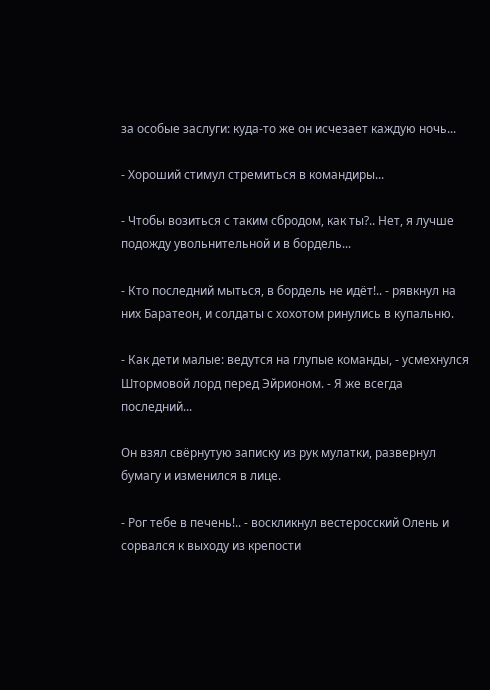за особые заслуги: куда-то же он исчезает каждую ночь...

- Хороший стимул стремиться в командиры...

- Чтобы возиться с таким сбродом, как ты?.. Нет, я лучше подожду увольнительной и в бордель...

- Кто последний мыться, в бордель не идёт!.. - рявкнул на них Баратеон, и солдаты с хохотом ринулись в купальню.

- Как дети малые: ведутся на глупые команды, - усмехнулся Штормовой лорд перед Эйрионом. - Я же всегда последний...

Он взял свёрнутую записку из рук мулатки, развернул бумагу и изменился в лице.

- Рог тебе в печень!.. - воскликнул вестеросский Олень и сорвался к выходу из крепости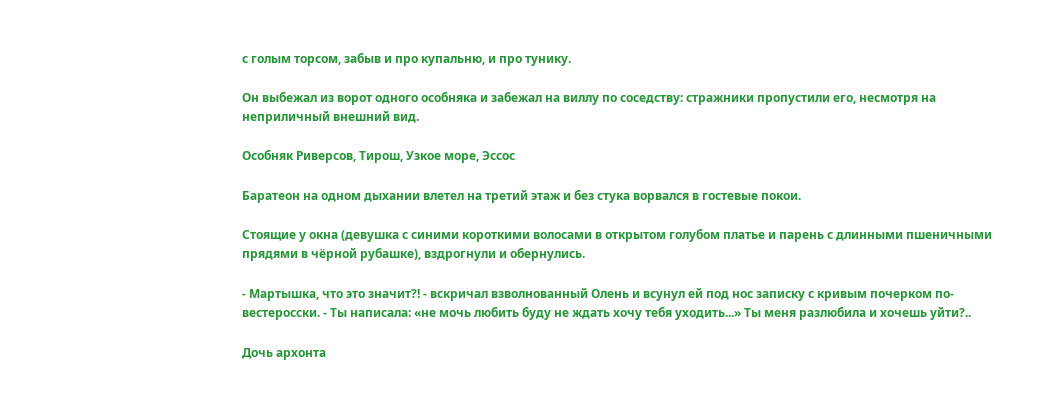с голым торсом, забыв и про купальню, и про тунику.

Он выбежал из ворот одного особняка и забежал на виллу по соседству: стражники пропустили его, несмотря на неприличный внешний вид.

Особняк Риверсов, Тирош, Узкое море, Эссос

Баратеон на одном дыхании влетел на третий этаж и без стука ворвался в гостевые покои.

Стоящие у окна (девушка с синими короткими волосами в открытом голубом платье и парень с длинными пшеничными прядями в чёрной рубашке), вздрогнули и обернулись.

- Мартышка, что это значит?! - вскричал взволнованный Олень и всунул ей под нос записку с кривым почерком по-вестеросски. - Ты написала: «не мочь любить буду не ждать хочу тебя уходить...» Ты меня разлюбила и хочешь уйти?..

Дочь архонта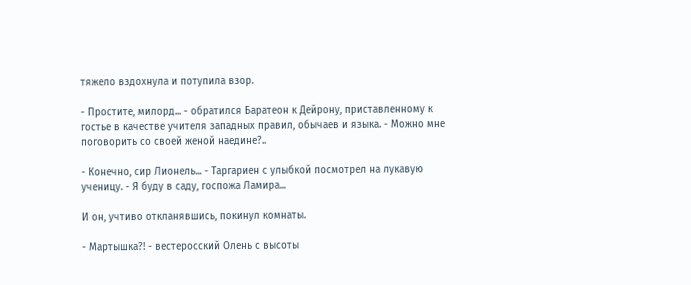тяжело вздохнула и потупила взор.

- Простите, милорд... - обратился Баратеон к Дейрону, приставленному к гостье в качестве учителя западных правил, обычаев и языка. - Можно мне поговорить со своей женой наедине?..

- Конечно, сир Лионель... - Таргариен с улыбкой посмотрел на лукавую ученицу. - Я буду в саду, госпожа Ламира...

И он, учтиво откланявшись, покинул комнаты.

- Мартышка?! - вестеросский Олень с высоты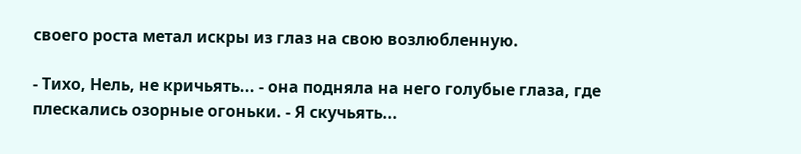своего роста метал искры из глаз на свою возлюбленную.

- Тихо, Нель, не кричьять... - она подняла на него голубые глаза, где плескались озорные огоньки. - Я скучьять...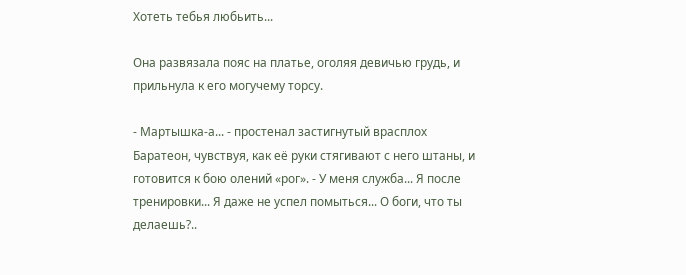Хотеть тебья любьить...

Она развязала пояс на платье, оголяя девичью грудь, и прильнула к его могучему торсу.

- Мартышка-а... - простенал застигнутый врасплох Баратеон, чувствуя, как её руки стягивают с него штаны, и готовится к бою олений «рог». - У меня служба... Я после тренировки... Я даже не успел помыться... О боги, что ты делаешь?..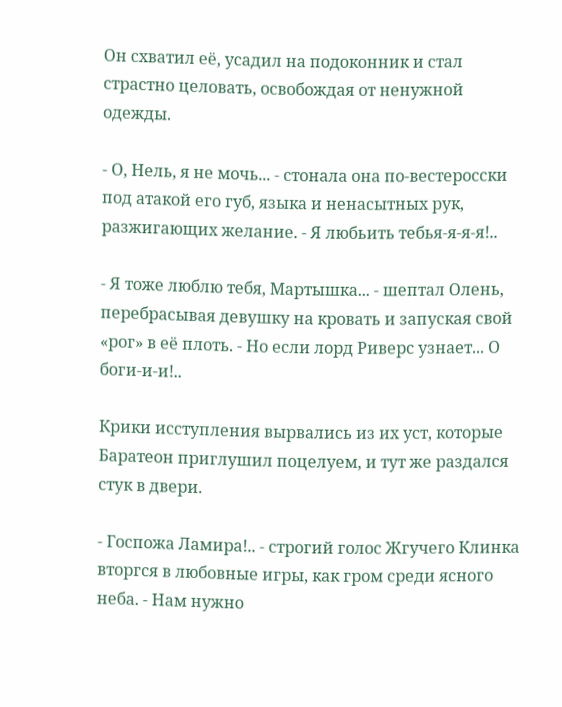Он схватил её, усадил на подоконник и стал страстно целовать, освобождая от ненужной одежды.

- О, Нель, я не мочь... - стонала она по-вестеросски под атакой его губ, языка и ненасытных рук, разжигающих желание. - Я любьить тебья-я-я-я!..

- Я тоже люблю тебя, Мартышка... - шептал Олень, перебрасывая девушку на кровать и запуская свой «рог» в её плоть. - Но если лорд Риверс узнает... О боги-и-и!..

Крики исступления вырвались из их уст, которые Баратеон приглушил поцелуем, и тут же раздался стук в двери.

- Госпожа Ламира!.. - строгий голос Жгучего Клинка вторгся в любовные игры, как гром среди ясного неба. - Нам нужно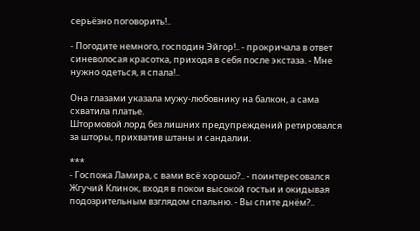серьёзно поговорить!..

- Погодите немного, господин Эйгор!.. - прокричала в ответ синеволосая красотка, приходя в себя после экстаза. - Мне нужно одеться, я спала!..

Она глазами указала мужу-любовнику на балкон, а сама схватила платье.
Штормовой лорд без лишних предупреждений ретировался за шторы, прихватив штаны и сандалии.

***
- Госпожа Ламира, с вами всё хорошо?.. - поинтересовался Жгучий Клинок, входя в покои высокой гостьи и окидывая подозрительным взглядом спальню. - Вы спите днём?..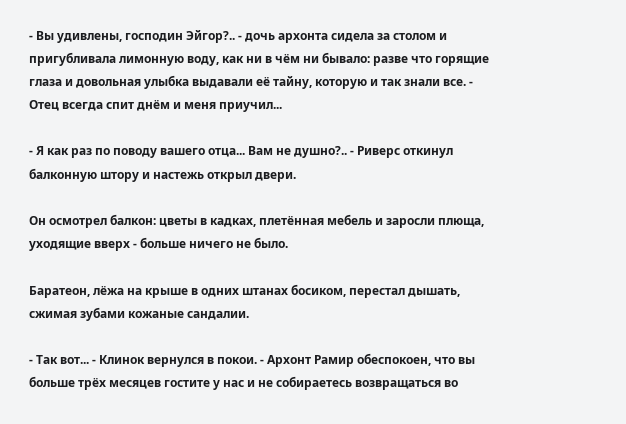- Вы удивлены, господин Эйгор?.. - дочь архонта сидела за столом и пригубливала лимонную воду, как ни в чём ни бывало: разве что горящие глаза и довольная улыбка выдавали её тайну, которую и так знали все. - Отец всегда спит днём и меня приучил...

- Я как раз по поводу вашего отца... Вам не душно?.. - Риверс откинул балконную штору и настежь открыл двери.

Он осмотрел балкон: цветы в кадках, плетённая мебель и заросли плюща, уходящие вверх - больше ничего не было.

Баратеон, лёжа на крыше в одних штанах босиком, перестал дышать, сжимая зубами кожаные сандалии.

- Так вот... - Клинок вернулся в покои. - Архонт Рамир обеспокоен, что вы больше трёх месяцев гостите у нас и не собираетесь возвращаться во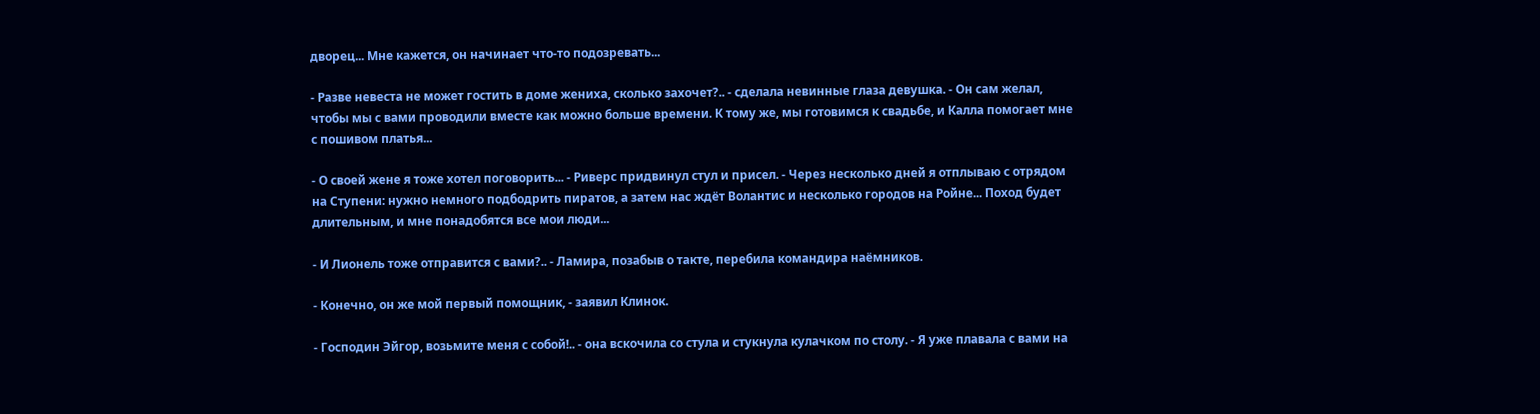дворец... Мне кажется, он начинает что-то подозревать...

- Разве невеста не может гостить в доме жениха, сколько захочет?.. - сделала невинные глаза девушка. - Он сам желал, чтобы мы с вами проводили вместе как можно больше времени. К тому же, мы готовимся к свадьбе, и Калла помогает мне с пошивом платья...

- О своей жене я тоже хотел поговорить... - Риверс придвинул стул и присел. - Через несколько дней я отплываю с отрядом на Ступени: нужно немного подбодрить пиратов, а затем нас ждёт Волантис и несколько городов на Ройне... Поход будет длительным, и мне понадобятся все мои люди...

- И Лионель тоже отправится с вами?.. - Ламира, позабыв о такте, перебила командира наёмников.

- Конечно, он же мой первый помощник, - заявил Клинок.

- Господин Эйгор, возьмите меня с собой!.. - она вскочила со стула и стукнула кулачком по столу. - Я уже плавала с вами на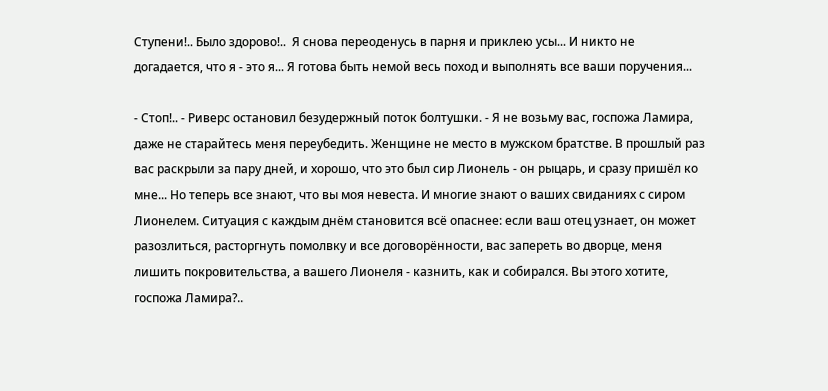Ступени!.. Было здорово!..  Я снова переоденусь в парня и приклею усы... И никто не догадается, что я - это я... Я готова быть немой весь поход и выполнять все ваши поручения...

- Стоп!.. - Риверс остановил безудержный поток болтушки. - Я не возьму вас, госпожа Ламира, даже не старайтесь меня переубедить. Женщине не место в мужском братстве. В прошлый раз вас раскрыли за пару дней, и хорошо, что это был сир Лионель - он рыцарь, и сразу пришёл ко мне... Но теперь все знают, что вы моя невеста. И многие знают о ваших свиданиях с сиром Лионелем. Ситуация с каждым днём становится всё опаснее: если ваш отец узнает, он может разозлиться, расторгнуть помолвку и все договорённости, вас запереть во дворце, меня лишить покровительства, а вашего Лионеля - казнить, как и собирался. Вы этого хотите, госпожа Ламира?..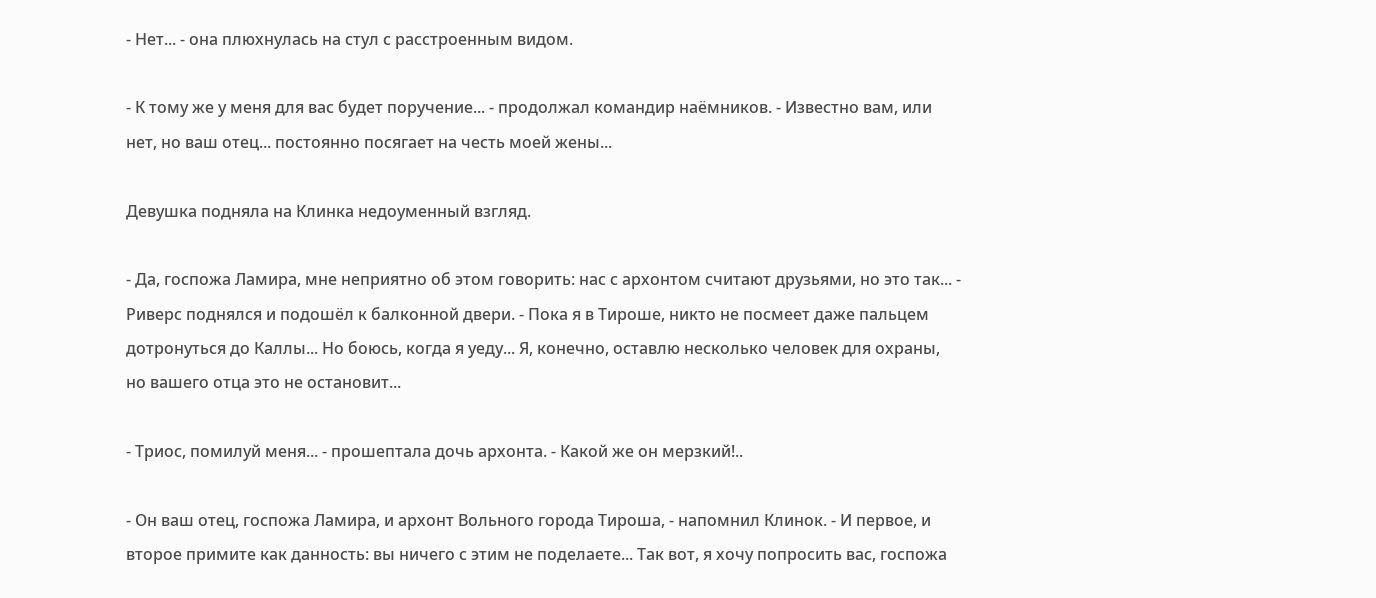- Нет... - она плюхнулась на стул с расстроенным видом.

- К тому же у меня для вас будет поручение... - продолжал командир наёмников. - Известно вам, или нет, но ваш отец... постоянно посягает на честь моей жены...

Девушка подняла на Клинка недоуменный взгляд.

- Да, госпожа Ламира, мне неприятно об этом говорить: нас с архонтом считают друзьями, но это так... - Риверс поднялся и подошёл к балконной двери. - Пока я в Тироше, никто не посмеет даже пальцем дотронуться до Каллы... Но боюсь, когда я уеду... Я, конечно, оставлю несколько человек для охраны, но вашего отца это не остановит...

- Триос, помилуй меня... - прошептала дочь архонта. - Какой же он мерзкий!..

- Он ваш отец, госпожа Ламира, и архонт Вольного города Тироша, - напомнил Клинок. - И первое, и второе примите как данность: вы ничего с этим не поделаете... Так вот, я хочу попросить вас, госпожа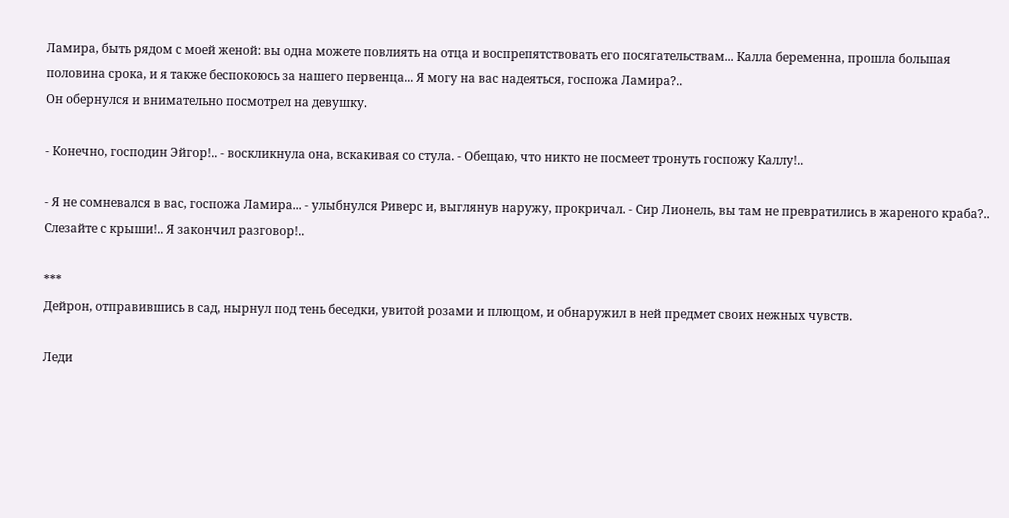Ламира, быть рядом с моей женой: вы одна можете повлиять на отца и воспрепятствовать его посягательствам... Калла беременна, прошла большая половина срока, и я также беспокоюсь за нашего первенца... Я могу на вас надеяться, госпожа Ламира?..
Он обернулся и внимательно посмотрел на девушку.

- Конечно, господин Эйгор!.. - воскликнула она, вскакивая со стула. - Обещаю, что никто не посмеет тронуть госпожу Каллу!..

- Я не сомневался в вас, госпожа Ламира... - улыбнулся Риверс и, выглянув наружу, прокричал. - Сир Лионель, вы там не превратились в жареного краба?.. Слезайте с крыши!.. Я закончил разговор!..

***
Дейрон, отправившись в сад, нырнул под тень беседки, увитой розами и плющом, и обнаружил в ней предмет своих нежных чувств.

Леди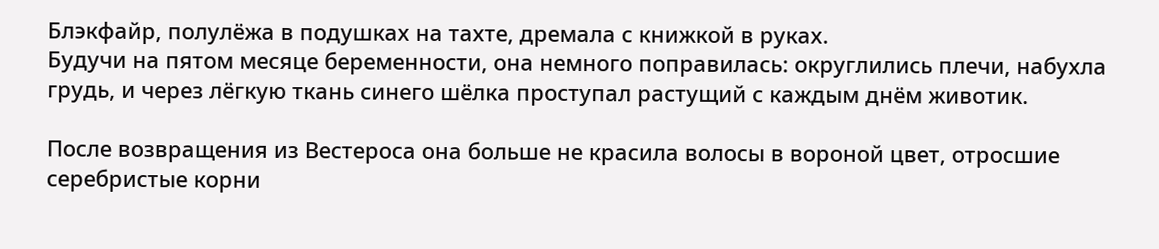Блэкфайр, полулёжа в подушках на тахте, дремала с книжкой в руках.
Будучи на пятом месяце беременности, она немного поправилась: округлились плечи, набухла грудь, и через лёгкую ткань синего шёлка проступал растущий с каждым днём животик.

После возвращения из Вестероса она больше не красила волосы в вороной цвет, отросшие серебристые корни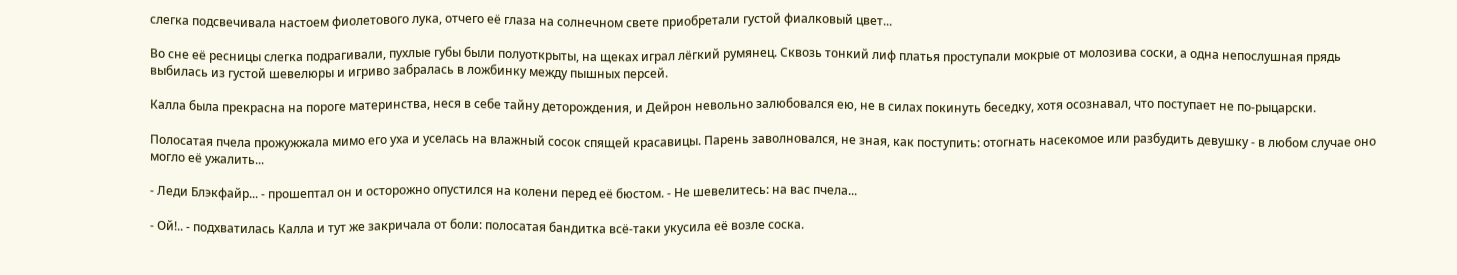слегка подсвечивала настоем фиолетового лука, отчего её глаза на солнечном свете приобретали густой фиалковый цвет...

Во сне её ресницы слегка подрагивали, пухлые губы были полуоткрыты, на щеках играл лёгкий румянец. Сквозь тонкий лиф платья проступали мокрые от молозива соски, а одна непослушная прядь выбилась из густой шевелюры и игриво забралась в ложбинку между пышных персей.

Калла была прекрасна на пороге материнства, неся в себе тайну деторождения, и Дейрон невольно залюбовался ею, не в силах покинуть беседку, хотя осознавал, что поступает не по-рыцарски.

Полосатая пчела прожужжала мимо его уха и уселась на влажный сосок спящей красавицы. Парень заволновался, не зная, как поступить: отогнать насекомое или разбудить девушку - в любом случае оно могло её ужалить...

- Леди Блэкфайр... - прошептал он и осторожно опустился на колени перед её бюстом. - Не шевелитесь: на вас пчела...

- Ой!.. - подхватилась Калла и тут же закричала от боли: полосатая бандитка всё-таки укусила её возле соска.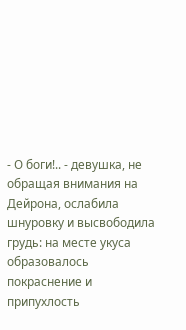- О боги!.. - девушка, не обращая внимания на Дейрона, ослабила шнуровку и высвободила грудь: на месте укуса образовалось покраснение и припухлость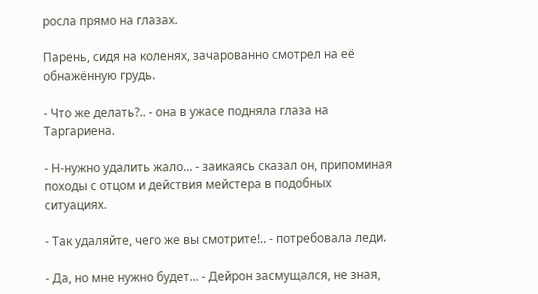росла прямо на глазах.

Парень, сидя на коленях, зачарованно смотрел на её обнажённую грудь.

- Что же делать?.. - она в ужасе подняла глаза на Таргариена.

- Н-нужно удалить жало... - заикаясь сказал он, припоминая походы с отцом и действия мейстера в подобных ситуациях.

- Так удаляйте, чего же вы смотрите!.. - потребовала леди.

- Да, но мне нужно будет... - Дейрон засмущался, не зная,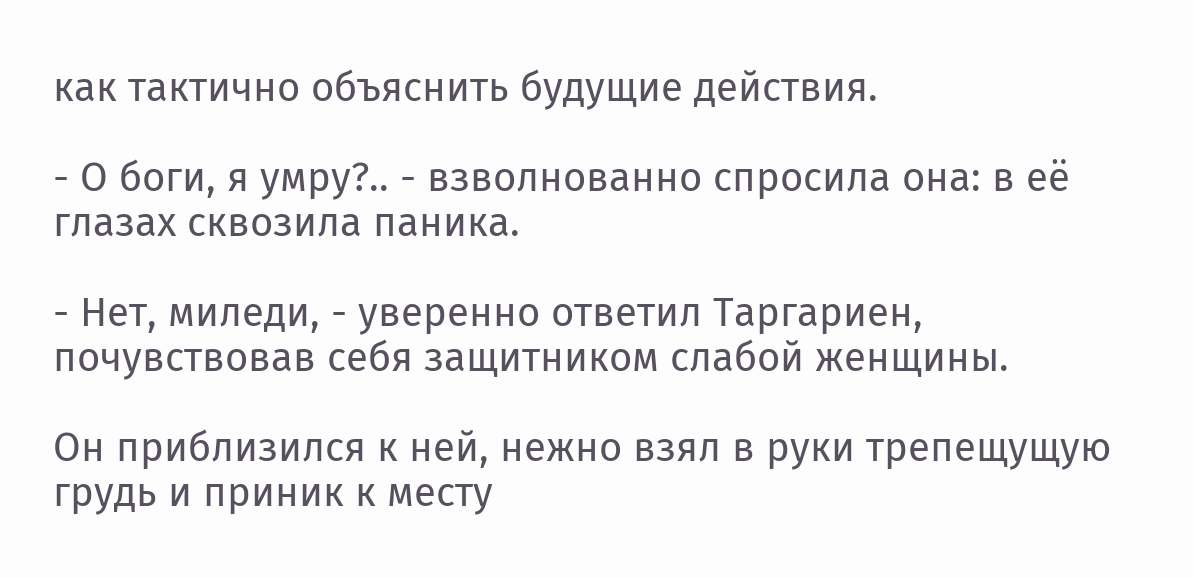как тактично объяснить будущие действия.

- О боги, я умру?.. - взволнованно спросила она: в её глазах сквозила паника.

- Нет, миледи, - уверенно ответил Таргариен, почувствовав себя защитником слабой женщины.

Он приблизился к ней, нежно взял в руки трепещущую грудь и приник к месту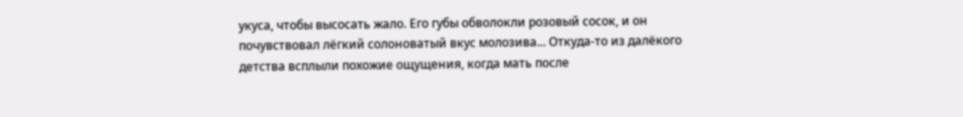укуса, чтобы высосать жало. Его губы обволокли розовый сосок, и он почувствовал лёгкий солоноватый вкус молозива... Откуда-то из далёкого детства всплыли похожие ощущения, когда мать после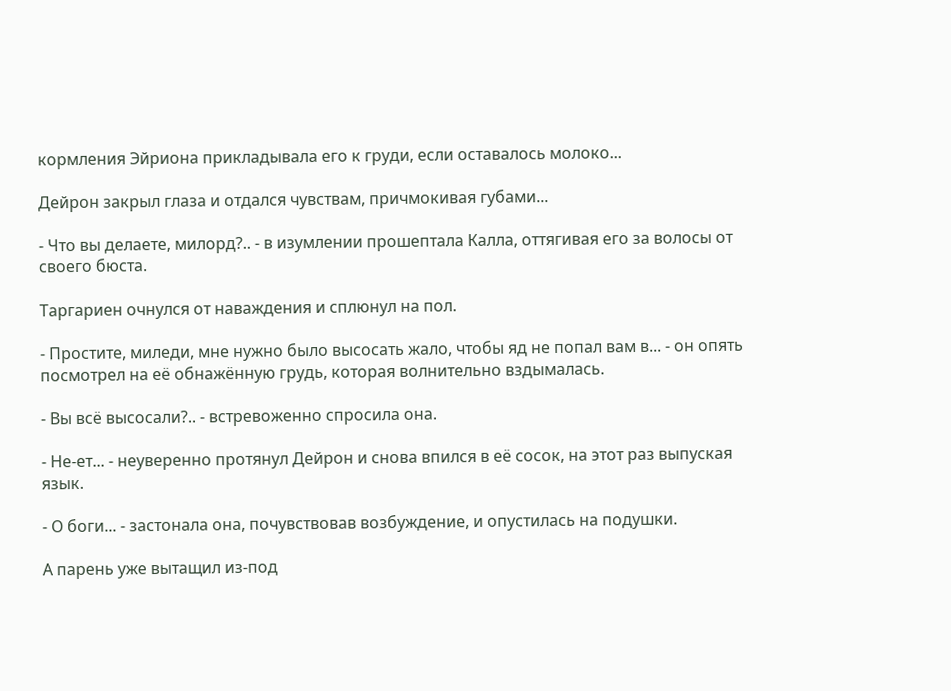кормления Эйриона прикладывала его к груди, если оставалось молоко...

Дейрон закрыл глаза и отдался чувствам, причмокивая губами...

- Что вы делаете, милорд?.. - в изумлении прошептала Калла, оттягивая его за волосы от своего бюста.

Таргариен очнулся от наваждения и сплюнул на пол.

- Простите, миледи, мне нужно было высосать жало, чтобы яд не попал вам в... - он опять посмотрел на её обнажённую грудь, которая волнительно вздымалась.

- Вы всё высосали?.. - встревоженно спросила она.

- Не-ет... - неуверенно протянул Дейрон и снова впился в её сосок, на этот раз выпуская язык.

- О боги... - застонала она, почувствовав возбуждение, и опустилась на подушки.

А парень уже вытащил из-под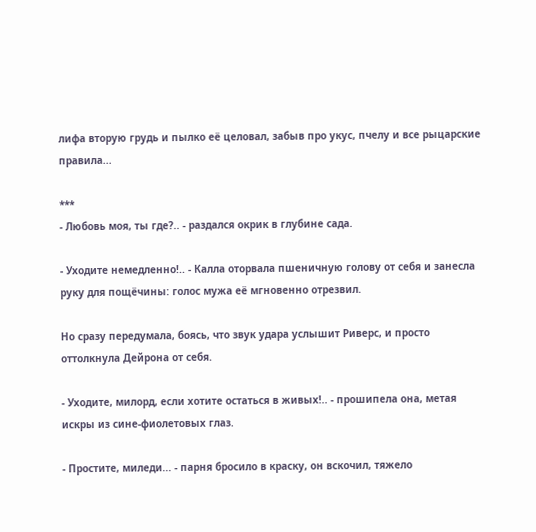лифа вторую грудь и пылко её целовал, забыв про укус, пчелу и все рыцарские правила...

***
- Любовь моя, ты где?.. - раздался окрик в глубине сада.

- Уходите немедленно!.. - Калла оторвала пшеничную голову от себя и занесла руку для пощёчины: голос мужа её мгновенно отрезвил.

Но сразу передумала, боясь, что звук удара услышит Риверс, и просто оттолкнула Дейрона от себя.

- Уходите, милорд, если хотите остаться в живых!.. - прошипела она, метая искры из сине-фиолетовых глаз.

- Простите, миледи... - парня бросило в краску, он вскочил, тяжело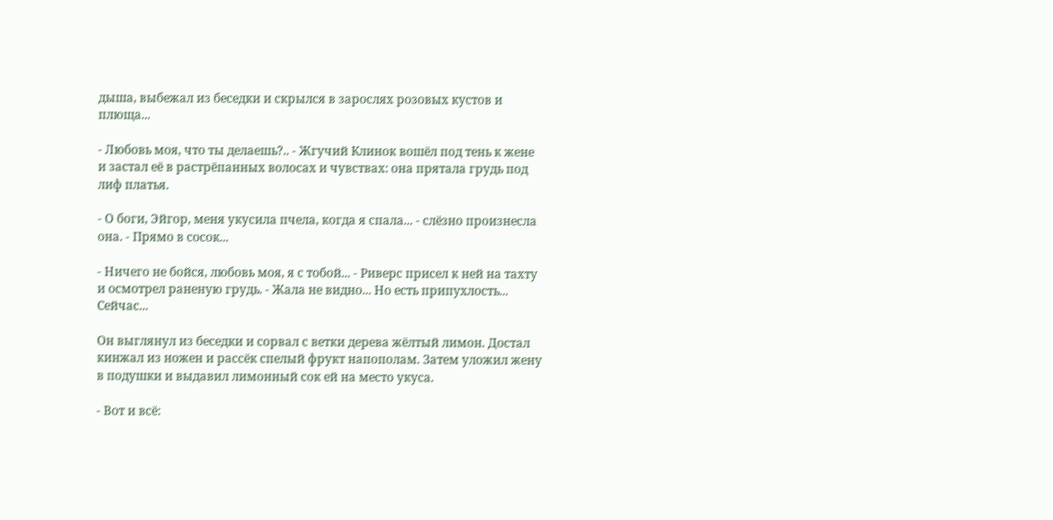дыша, выбежал из беседки и скрылся в зарослях розовых кустов и плюща...

- Любовь моя, что ты делаешь?.. - Жгучий Клинок вошёл под тень к жене и застал её в растрёпанных волосах и чувствах: она прятала грудь под лиф платья.

- О боги, Эйгор, меня укусила пчела, когда я спала... - слёзно произнесла она. - Прямо в сосок...

- Ничего не бойся, любовь моя, я с тобой... - Риверс присел к ней на тахту и осмотрел раненую грудь. - Жала не видно... Но есть припухлость... Сейчас...

Он выглянул из беседки и сорвал с ветки дерева жёлтый лимон. Достал кинжал из ножен и рассёк спелый фрукт напополам. Затем уложил жену в подушки и выдавил лимонный сок ей на место укуса.

- Вот и всё: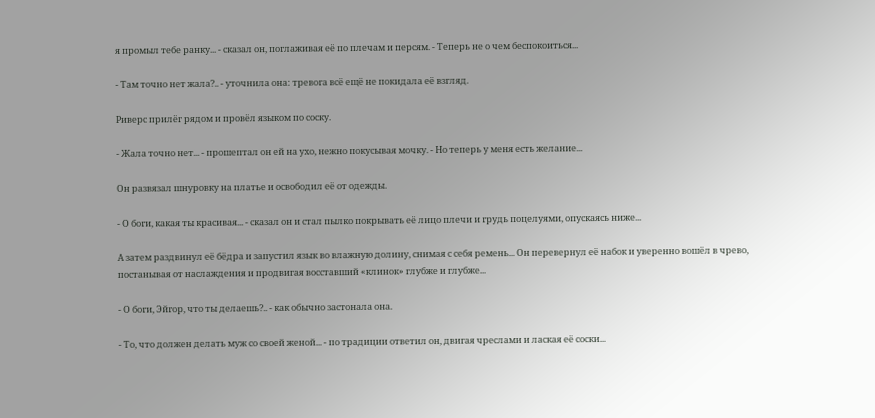я промыл тебе ранку... - сказал он, поглаживая её по плечам и персям. - Теперь не о чем беспокоиться...

- Там точно нет жала?.. - уточнила она: тревога всё ещё не покидала её взгляд.

Риверс прилёг рядом и провёл языком по соску.

- Жала точно нет... - прошептал он ей на ухо, нежно покусывая мочку. - Но теперь у меня есть желание...

Он развязал шнуровку на платье и освободил её от одежды.

- О боги, какая ты красивая... - сказал он и стал пылко покрывать её лицо плечи и грудь поцелуями, опускаясь ниже...

А затем раздвинул её бёдра и запустил язык во влажную долину, снимая с себя ремень... Он перевернул её набок и уверенно вошёл в чрево, постанывая от наслаждения и продвигая восставший «клинок» глубже и глубже...

- О боги, Эйгор, что ты делаешь?.. - как обычно застонала она.

- То, что должен делать муж со своей женой... - по традиции ответил он, двигая чреслами и лаская её соски...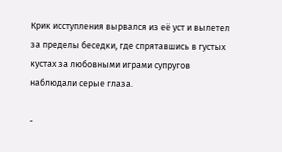Крик исступления вырвался из её уст и вылетел за пределы беседки, где спрятавшись в густых кустах за любовными играми супругов наблюдали серые глаза.

-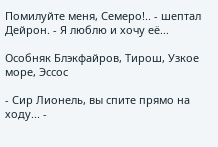Помилуйте меня, Семеро!.. - шептал Дейрон. - Я люблю и хочу её...

Особняк Блэкфайров, Тирош, Узкое море, Эссос

- Сир Лионель, вы спите прямо на ходу... -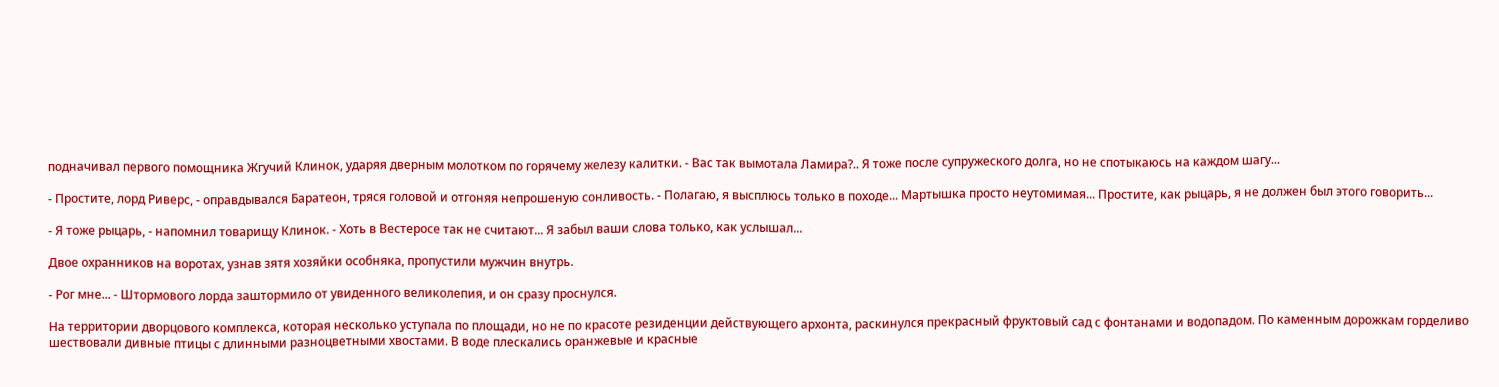подначивал первого помощника Жгучий Клинок, ударяя дверным молотком по горячему железу калитки. - Вас так вымотала Ламира?.. Я тоже после супружеского долга, но не спотыкаюсь на каждом шагу...

- Простите, лорд Риверс, - оправдывался Баратеон, тряся головой и отгоняя непрошеную сонливость. - Полагаю, я высплюсь только в походе... Мартышка просто неутомимая... Простите, как рыцарь, я не должен был этого говорить...

- Я тоже рыцарь, - напомнил товарищу Клинок. - Хоть в Вестеросе так не считают... Я забыл ваши слова только, как услышал...

Двое охранников на воротах, узнав зятя хозяйки особняка, пропустили мужчин внутрь.

- Рог мне... - Штормового лорда заштормило от увиденного великолепия, и он сразу проснулся.

На территории дворцового комплекса, которая несколько уступала по площади, но не по красоте резиденции действующего архонта, раскинулся прекрасный фруктовый сад с фонтанами и водопадом. По каменным дорожкам горделиво шествовали дивные птицы с длинными разноцветными хвостами. В воде плескались оранжевые и красные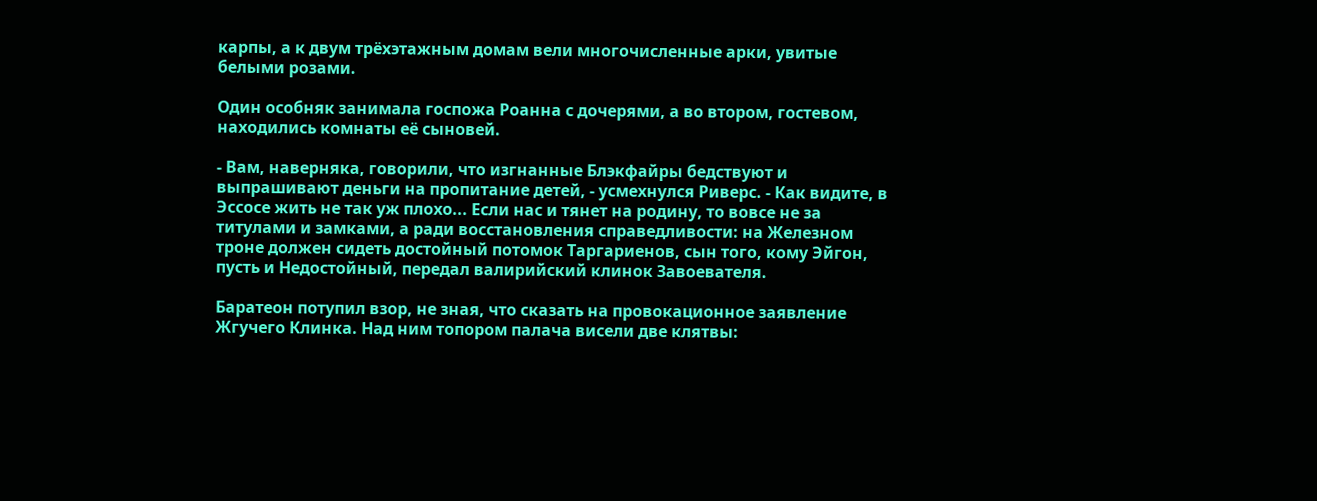карпы, а к двум трёхэтажным домам вели многочисленные арки, увитые белыми розами.

Один особняк занимала госпожа Роанна с дочерями, а во втором, гостевом, находились комнаты её сыновей.

- Вам, наверняка, говорили, что изгнанные Блэкфайры бедствуют и выпрашивают деньги на пропитание детей, - усмехнулся Риверс. - Как видите, в Эссосе жить не так уж плохо... Если нас и тянет на родину, то вовсе не за титулами и замками, а ради восстановления справедливости: на Железном троне должен сидеть достойный потомок Таргариенов, сын того, кому Эйгон, пусть и Недостойный, передал валирийский клинок Завоевателя.

Баратеон потупил взор, не зная, что сказать на провокационное заявление Жгучего Клинка. Над ним топором палача висели две клятвы: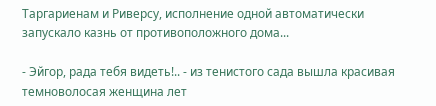Таргариенам и Риверсу, исполнение одной автоматически запускало казнь от противоположного дома...

- Эйгор, рада тебя видеть!.. - из тенистого сада вышла красивая темноволосая женщина лет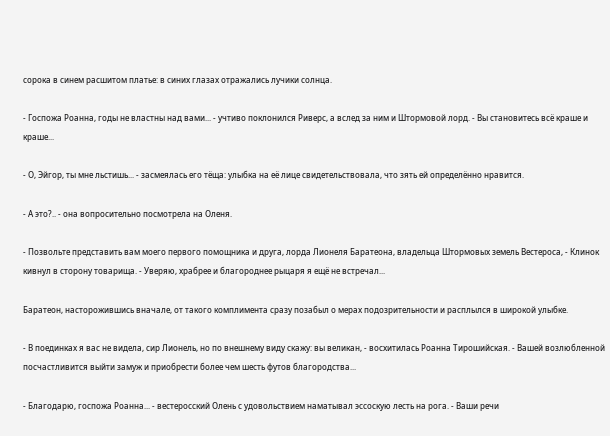сорока в синем расшитом платье: в синих глазах отражались лучики солнца.

- Госпожа Роанна, годы не властны над вами... - учтиво поклонился Риверс, а вслед за ним и Штормовой лорд. - Вы становитесь всё краше и краше...

- О, Эйгор, ты мне льстишь... - засмеялась его тёща: улыбка на её лице свидетельствовала, что зять ей определённо нравится.

- А это?.. - она вопросительно посмотрела на Оленя.

- Позвольте представить вам моего первого помощника и друга, лорда Лионеля Баратеона, владельца Штормовых земель Вестероса, - Клинок кивнул в сторону товарища. - Уверяю, храбрее и благороднее рыцаря я ещё не встречал...

Баратеон, насторожившись вначале, от такого комплимента сразу позабыл о мерах подозрительности и расплылся в широкой улыбке.

- В поединках я вас не видела, сир Лионель, но по внешнему виду скажу: вы великан, - восхитилась Роанна Тирошийская. - Вашей возлюбленной посчастливится выйти замуж и приобрести более чем шесть футов благородства...

- Благодарю, госпожа Роанна... - вестеросский Олень с удовольствием наматывал эссоскую лесть на рога. - Ваши речи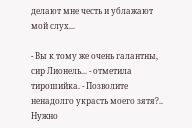делают мне честь и ублажают мой слух...

- Вы к тому же очень галантны, сир Лионель... - отметила тирошийка. - Позволите ненадолго украсть моего зятя?.. Нужно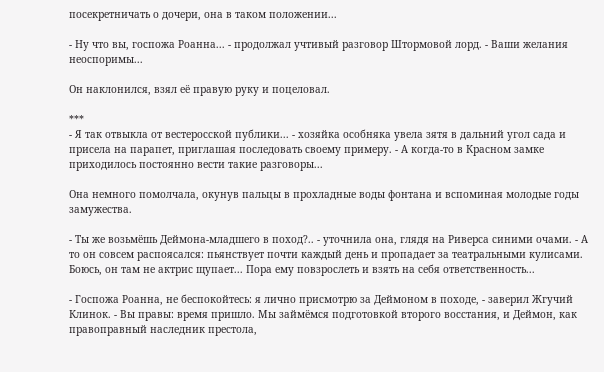посекретничать о дочери, она в таком положении...

- Ну что вы, госпожа Роанна... - продолжал учтивый разговор Штормовой лорд. - Ваши желания неоспоримы...

Он наклонился, взял её правую руку и поцеловал.

***
- Я так отвыкла от вестеросской публики... - хозяйка особняка увела зятя в дальний угол сада и присела на парапет, приглашая последовать своему примеру. - А когда-то в Красном замке приходилось постоянно вести такие разговоры...

Она немного помолчала, окунув пальцы в прохладные воды фонтана и вспоминая молодые годы замужества.

- Ты же возьмёшь Деймона-младшего в поход?.. - уточнила она, глядя на Риверса синими очами. - А то он совсем распоясался: пьянствует почти каждый день и пропадает за театральными кулисами. Боюсь, он там не актрис щупает... Пора ему повзрослеть и взять на себя ответственность...

- Госпожа Роанна, не беспокойтесь: я лично присмотрю за Деймоном в походе, - заверил Жгучий Клинок. - Вы правы: время пришло. Мы займёмся подготовкой второго восстания, и Деймон, как правоправный наследник престола,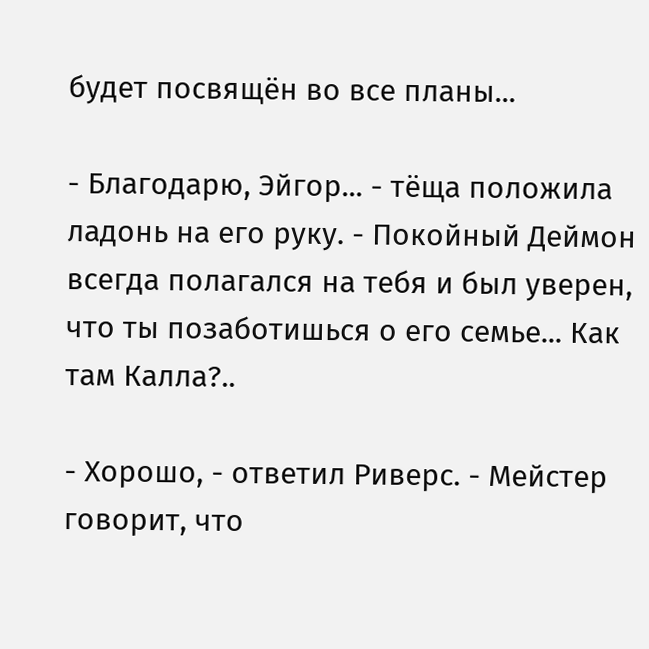будет посвящён во все планы...

- Благодарю, Эйгор... - тёща положила ладонь на его руку. - Покойный Деймон всегда полагался на тебя и был уверен, что ты позаботишься о его семье... Как там Калла?..

- Хорошо, - ответил Риверс. - Мейстер говорит, что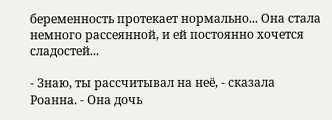беременность протекает нормально... Она стала немного рассеянной, и ей постоянно хочется сладостей...

- Знаю, ты рассчитывал на неё, - сказала Роанна. - Она дочь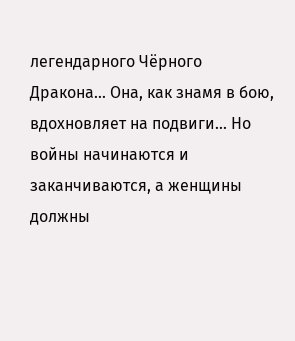легендарного Чёрного Дракона... Она, как знамя в бою, вдохновляет на подвиги... Но войны начинаются и заканчиваются, а женщины должны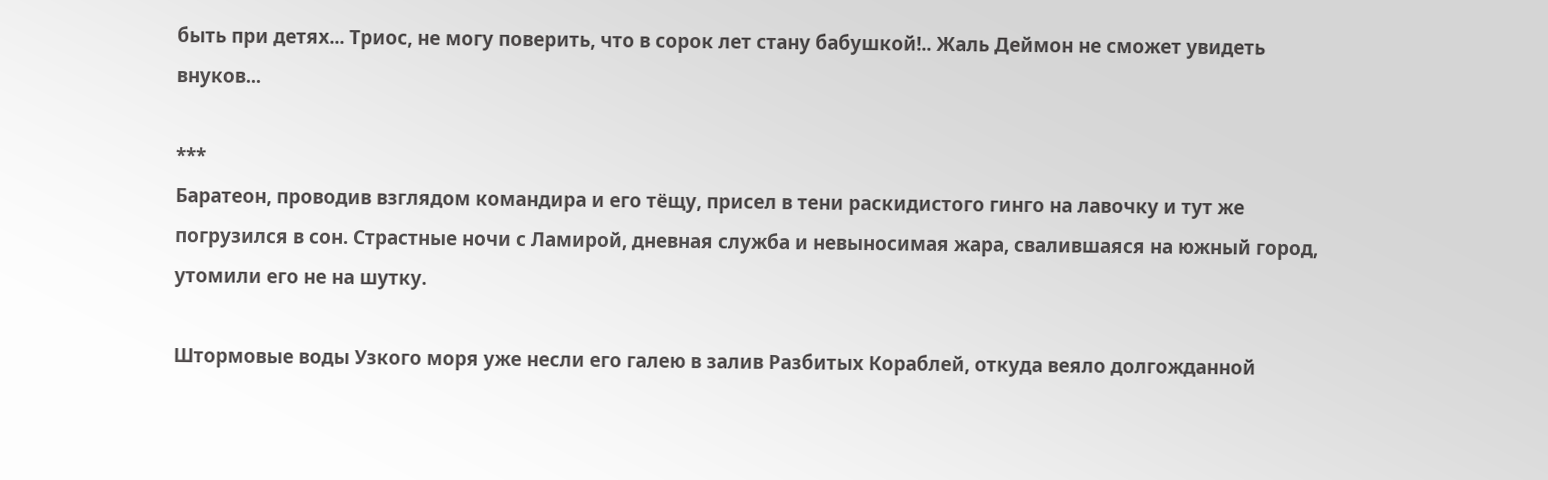быть при детях... Триос, не могу поверить, что в сорок лет стану бабушкой!.. Жаль Деймон не сможет увидеть внуков...

***
Баратеон, проводив взглядом командира и его тёщу, присел в тени раскидистого гинго на лавочку и тут же погрузился в сон. Страстные ночи с Ламирой, дневная служба и невыносимая жара, свалившаяся на южный город, утомили его не на шутку.

Штормовые воды Узкого моря уже несли его галею в залив Разбитых Кораблей, откуда веяло долгожданной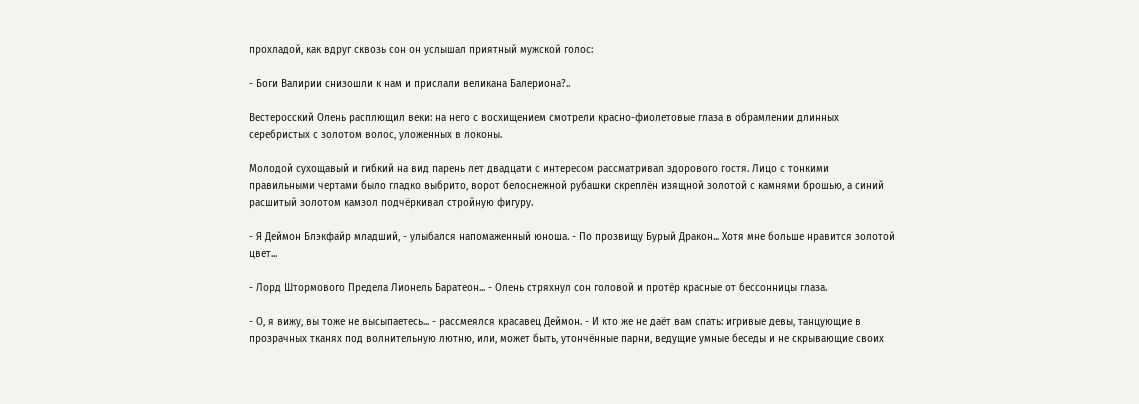прохладой, как вдруг сквозь сон он услышал приятный мужской голос:

- Боги Валирии снизошли к нам и прислали великана Балериона?..

Вестеросский Олень расплющил веки: на него с восхищением смотрели красно-фиолетовые глаза в обрамлении длинных серебристых с золотом волос, уложенных в локоны.

Молодой сухощавый и гибкий на вид парень лет двадцати с интересом рассматривал здорового гостя. Лицо с тонкими правильными чертами было гладко выбрито, ворот белоснежной рубашки скреплён изящной золотой с камнями брошью, а синий расшитый золотом камзол подчёркивал стройную фигуру.

- Я Деймон Блэкфайр младший, - улыбался напомаженный юноша. - По прозвищу Бурый Дракон... Хотя мне больше нравится золотой цвет...

- Лорд Штормового Предела Лионель Баратеон... - Олень стряхнул сон головой и протёр красные от бессонницы глаза.

- О, я вижу, вы тоже не высыпаетесь... - рассмеялся красавец Деймон. - И кто же не даёт вам спать: игривые девы, танцующие в прозрачных тканях под волнительную лютню, или, может быть, утончённые парни, ведущие умные беседы и не скрывающие своих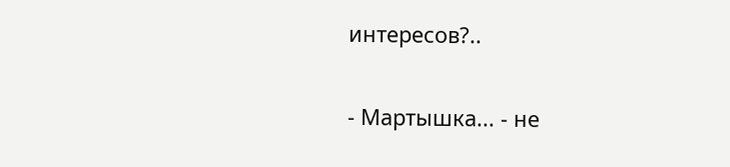интересов?..

- Мартышка... - не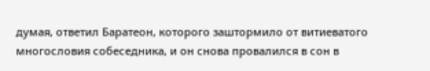думая, ответил Баратеон, которого заштормило от витиеватого многословия собеседника, и он снова провалился в сон в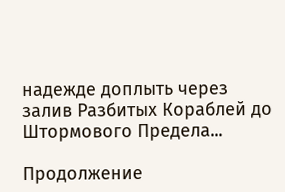надежде доплыть через залив Разбитых Кораблей до Штормового Предела...

Продолжение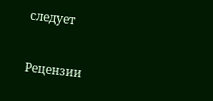следует


Рецензии